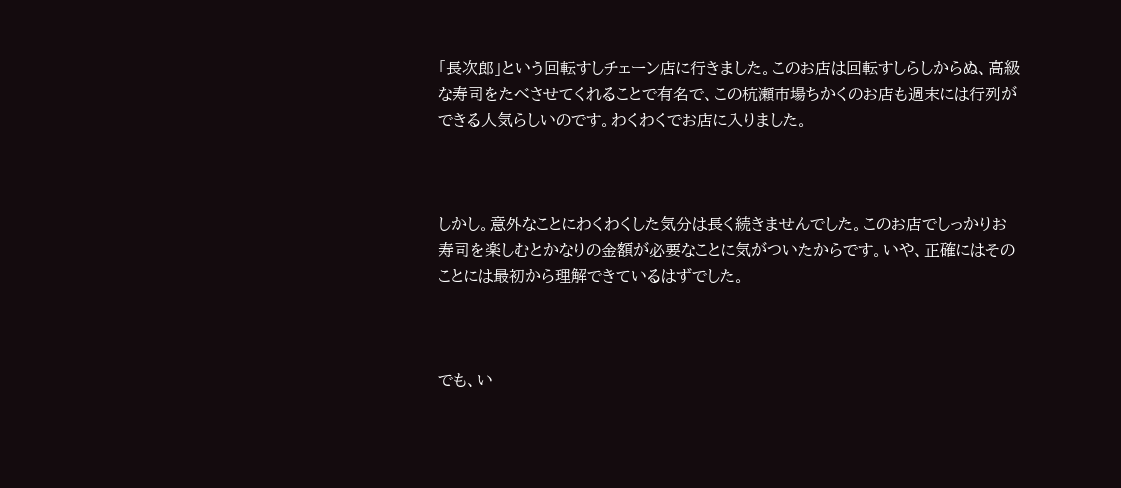「長次郎」という回転すしチェーン店に行きました。このお店は回転すしらしからぬ、高級な寿司をたべさせてくれることで有名で、この杭瀬市場ちかくのお店も週末には行列ができる人気らしいのです。わくわくでお店に入りました。



しかし。意外なことにわくわくした気分は長く続きませんでした。このお店でしっかりお寿司を楽しむとかなりの金額が必要なことに気がついたからです。いや、正確にはそのことには最初から理解できているはずでした。



でも、い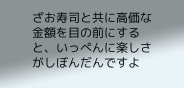ざお寿司と共に高価な金額を目の前にすると、いっぺんに楽しさがしぼんだんですよ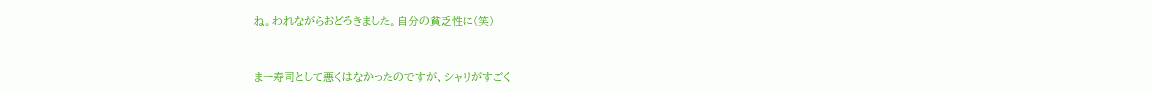ね。われながらおどろきました。自分の貧乏性に(笑)



まー寿司として悪くはなかったのですが、シャリがすごく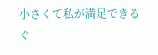小さくて私が満足できるぐ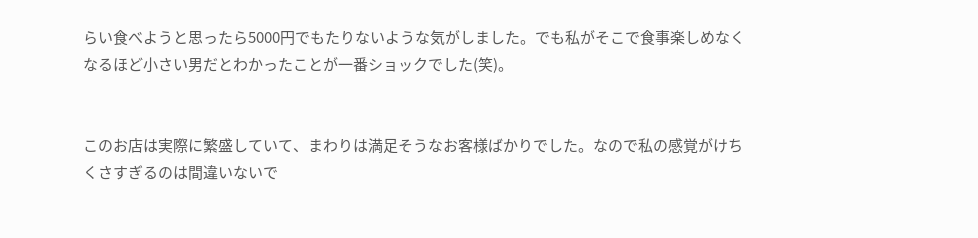らい食べようと思ったら5000円でもたりないような気がしました。でも私がそこで食事楽しめなくなるほど小さい男だとわかったことが一番ショックでした(笑)。


このお店は実際に繁盛していて、まわりは満足そうなお客様ばかりでした。なので私の感覚がけちくさすぎるのは間違いないで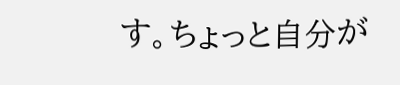す。ちょっと自分が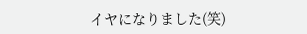イヤになりました(笑)